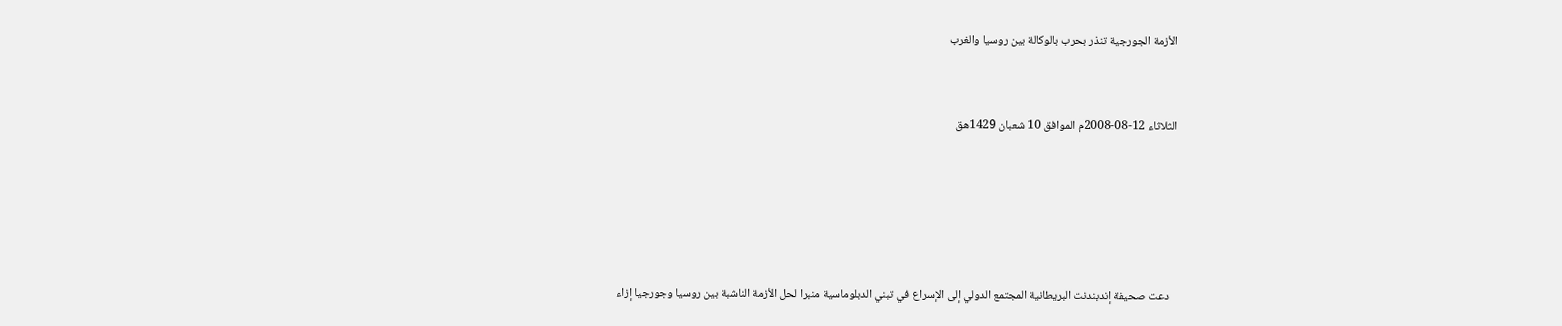الأزمة الجورجية تنذر بحرب بالوكالة بين روسيا والغرب




الثلاثاء 12-08-2008م الموافق 10 شعبان 1429هق









   دعت صحيفة إندبندنت البريطانية المجتمع الدولي إلى الإسراع في تبني الدبلوماسية منبرا لحل الأزمة الناشبة بين روسيا وجورجيا إزاء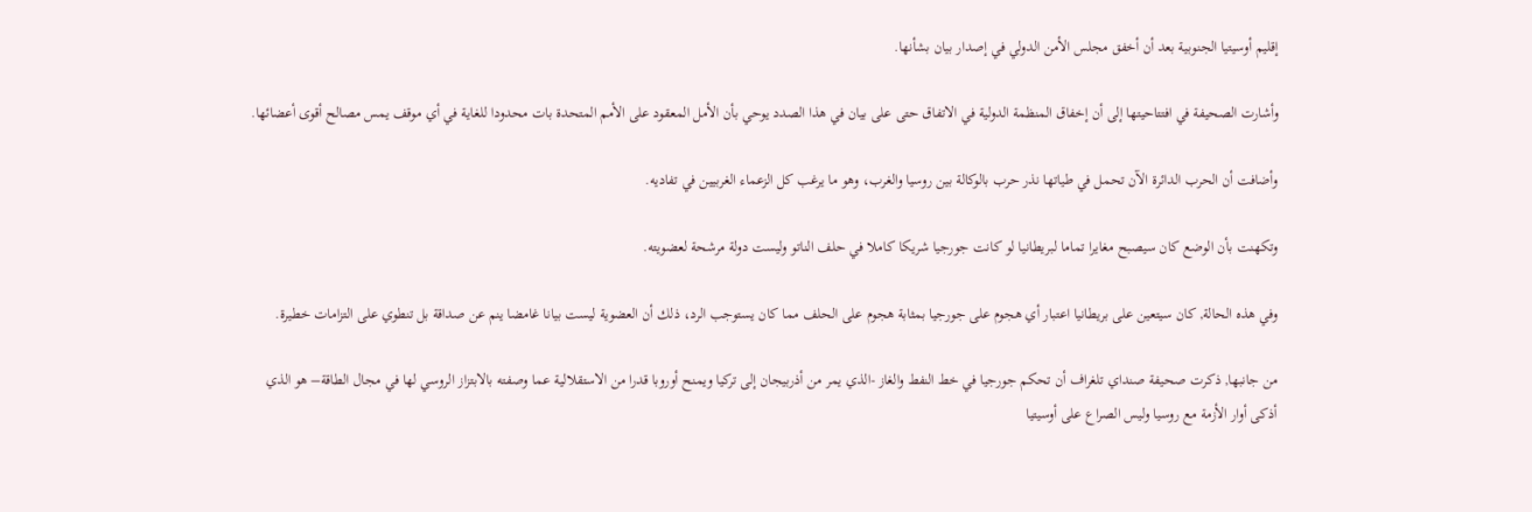إقليم أوسيتيا الجنوبية بعد أن أخفق مجلس الأمن الدولي في إصدار بيان بشأنها.

وأشارت الصحيفة في افتتاحيتها إلى أن إخفاق المنظمة الدولية في الاتفاق حتى على بيان في هذا الصدد يوحي بأن الأمل المعقود على الأمم المتحدة بات محدودا للغاية في أي موقف يمس مصالح أقوى أعضائها.

وأضافت أن الحرب الدائرة الآن تحمل في طياتها نذر حرب بالوكالة بين روسيا والغرب، وهو ما يرغب كل الزعماء الغربيين في تفاديه.

وتكهنت بأن الوضع كان سيصبح مغايرا تماما لبريطانيا لو كانت جورجيا شريكا كاملا في حلف الناتو وليست دولة مرشحة لعضويته.

وفي هذه الحالة, كان سيتعين على بريطانيا اعتبار أي هجوم على جورجيا بمثابة هجوم على الحلف مما كان يستوجب الرد، ذلك أن العضوية ليست بيانا غامضا ينم عن صداقة بل تنطوي على التزامات خطيرة.

من جانبها, ذكرت صحيفة صنداي تلغراف أن تحكم جورجيا في خط النفط والغاز -الذي يمر من أذربيجان إلى تركيا ويمنح أوروبا قدرا من الاستقلالية عما وصفته بالابتزاز الروسي لها في مجال الطاقة– هو الذي أذكى أوار الأزمة مع روسيا وليس الصراع على أوسيتيا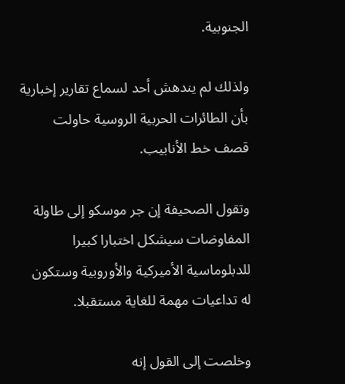الجنوبية.

ولذلك لم يندهش أحد لسماع تقارير إخبارية بأن الطائرات الحربية الروسية حاولت قصف خط الأنابيب.

وتقول الصحيفة إن جر موسكو إلى طاولة المفاوضات سيشكل اختبارا كبيرا للدبلوماسية الأميركية والأوروبية وستكون له تداعيات مهمة للغاية مستقبلا.

وخلصت إلى القول إنه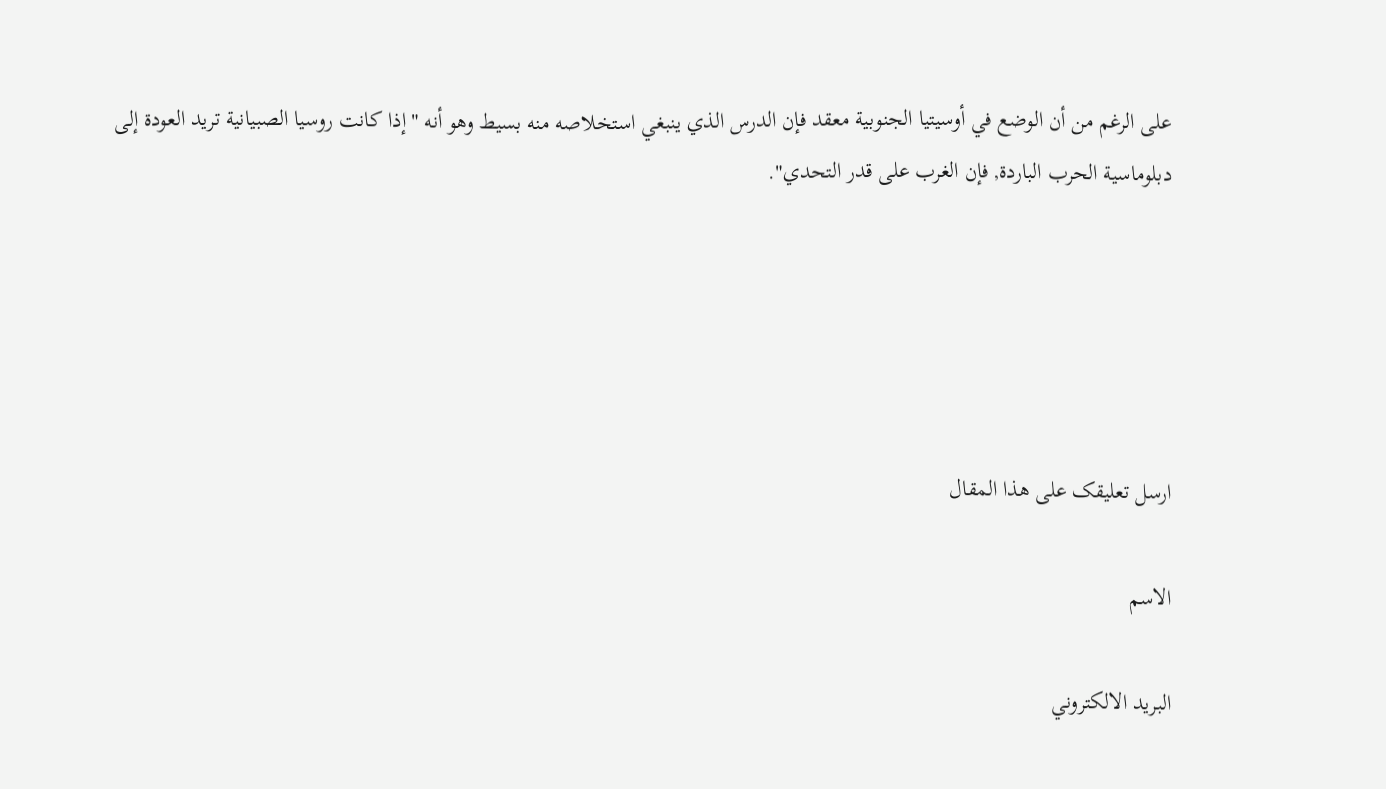على الرغم من أن الوضع في أوسيتيا الجنوبية معقد فإن الدرس الذي ينبغي استخلاصه منه بسيط وهو أنه "إذا كانت روسيا الصبيانية تريد العودة إلى دبلوماسية الحرب الباردة, فإن الغرب على قدر التحدي".





ارسل تعليقک على هذا المقال

الاسم

البريد الالكتروني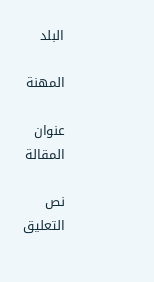البلد

المهنة

عنوان المقالة

نص التعليق